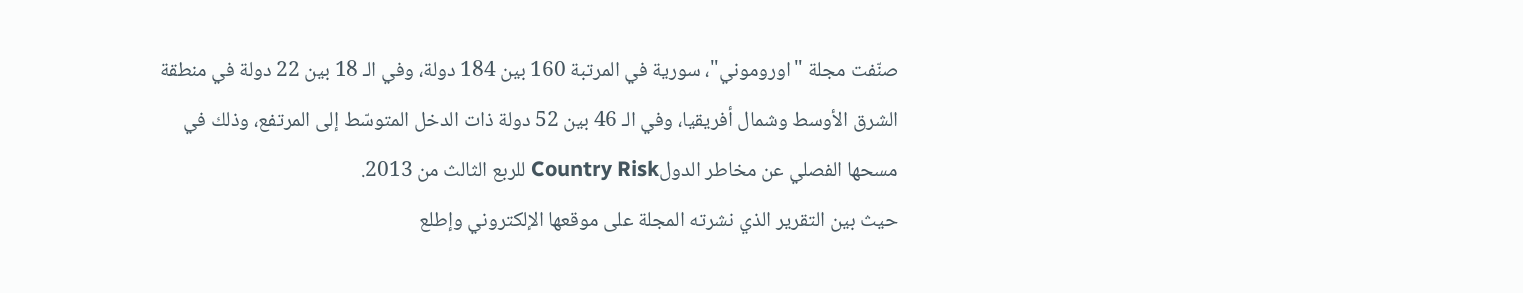صنّفت مجلة "اوروموني"، سورية في المرتبة 160 بين 184 دولة، وفي الـ 18 بين 22 دولة في منطقة الشرق الأوسط وشمال أفريقيا، وفي الـ 46 بين 52 دولة ذات الدخل المتوسّط إلى المرتفع، وذلك في مسحها الفصلي عن مخاطر الدولCountry Risk للربع الثالث من 2013.
حيث بين التقرير الذي نشرته المجلة على موقعها الإلكتروني وإطلع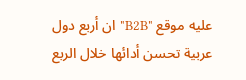عليه موقع "B2B" ان أربع دول عربية تحسن أدائها خلال الربع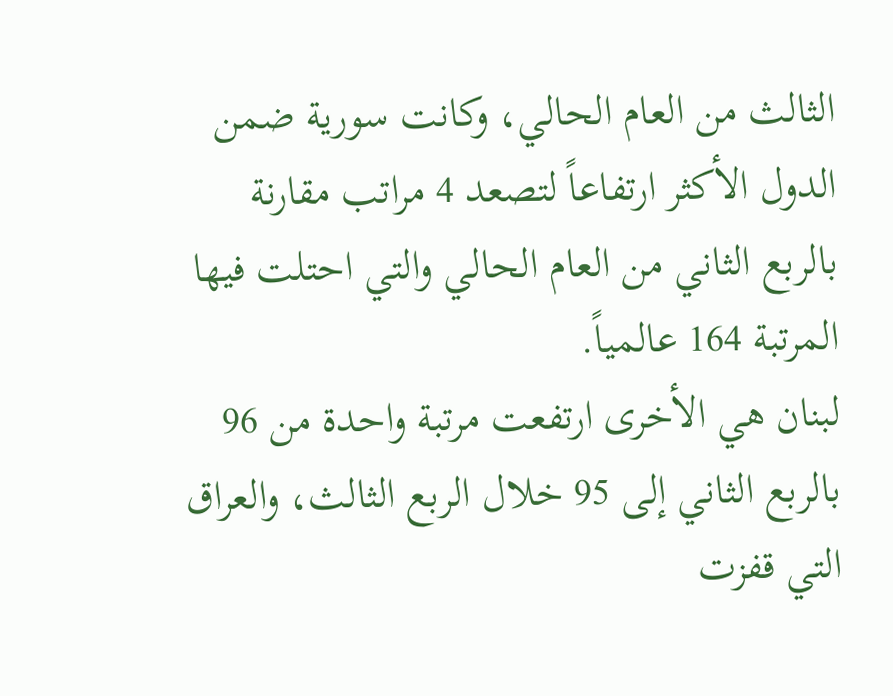الثالث من العام الحالي، وكانت سورية ضمن الدول الأكثر ارتفاعاً لتصعد 4 مراتب مقارنة بالربع الثاني من العام الحالي والتي احتلت فيها المرتبة 164 عالمياً.
لبنان هي الأخرى ارتفعت مرتبة واحدة من 96 بالربع الثاني إلى 95 خلال الربع الثالث، والعراق التي قفزت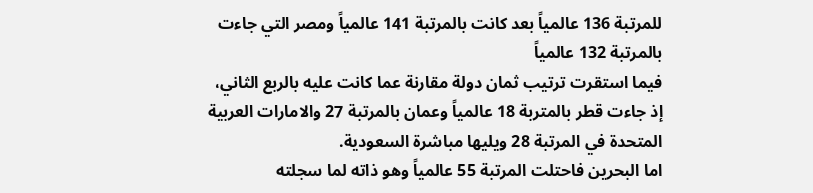للمرتبة 136 عالمياً بعد كانت بالمرتبة 141 عالمياً ومصر التي جاءت بالمرتبة 132 عالمياً
فيما استقرت ترتيب ثمان دولة مقارنة عما كانت عليه بالربع الثاني، إذ جاءت قطر بالمتربة 18 عالمياً وعمان بالمرتبة 27 والامارات العربية المتحدة في المرتبة 28 ويليها مباشرة السعودية.
اما البحرين فاحتلت المرتبة 55 عالمياً وهو ذاته لما سجلته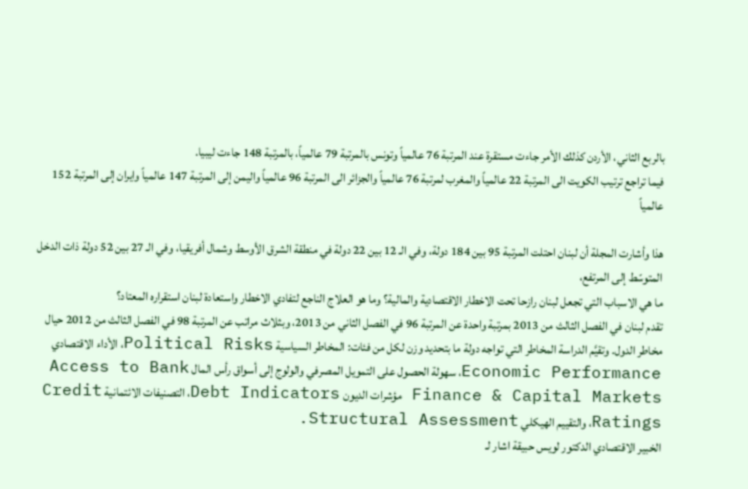بالربع الثاني، الأردن كذلك الأمر جاءت مستقرة عند المرتبة 76 عالمياً وتونس بالمرتبة 79 عالمياً، بالمرتبة 148 جاءت ليبيا.
فيما تراجع ترتيب الكويت الى المرتبة 22 عالمياً والمغرب لمرتبة 76 عالمياً والجزائر الى المرتبة 96 عالمياً واليمن إلى المرتبة 147 عالمياً وايران إلى المرتبة 152 عالمياً

هذا وأشارت المجلة أن لبنان احتلت المرتبة 95 بين 184 دولة، وفي الـ 12 بين 22 دولة في منطقة الشرق الأوسط وشمال أفريقيا، وفي الـ 27 بين 52 دولة ذات الدخل المتوسّط إلى المرتفع،
ما هي الاسباب التي تجعل لبنان رازحا تحت الاخطار الاقتصادية والمالية؟ وما هو العلاج الناجع لتفادي الاخطار واستعادة لبنان استقراره المعتاد؟
تقدم لبنان في الفصل الثالث من 2013 بمرتبة واحدة عن المرتبة 96 في الفصل الثاني من 2013، وبثلاث مراتب عن المرتبة 98 في الفصل الثالث من 2012 حيال مخاطر الدول. وتقيَّم الدراسة المخاطر التي تواجه دولة ما بتحديد وزن لكل من فئات: المخاطر السياسية Political Risks، الأداء الاقتصادي Economic Performance، سهولة الحصول على التمويل المصرفي والولوج إلى أسواق رأس المال Access to Bank Finance & Capital Markets مؤشرات الديون Debt Indicators، التصنيفات الائتمانية Credit Ratings، والتقييم الهيكلي Structural Assessment.
الخبير الاقتصادي الدكتور لويس حبيقة اشار لـ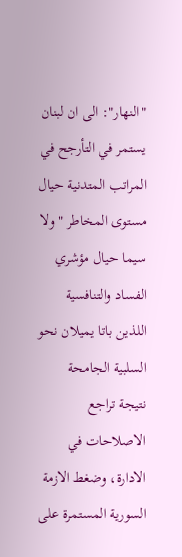"النهار": الى ان لبنان يستمر في التأرجح في المراتب المتدنية حيال مستوى المخاطر "ولا سيما حيال مؤشري الفساد والتنافسية اللذين باتا يميلان نحو السلبية الجامحة نتيجة تراجع الاصلاحات في الادارة، وضغط الازمة السورية المستمرة على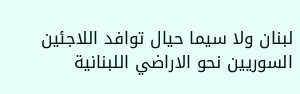لبنان ولا سيما حيال توافد اللاجئين السوريين نحو الاراضي اللبنانية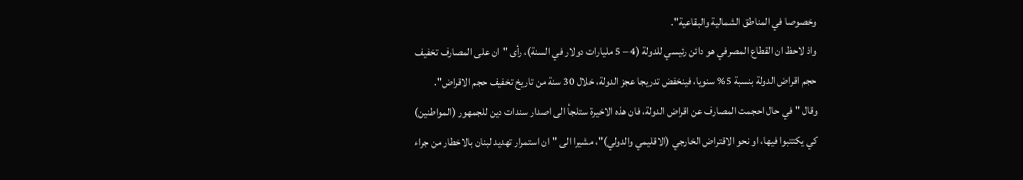وخصوصا في المناطق الشمالية والبقاعية".
واذ لاحظ ان القطاع المصرفي هو دائن رئيسي للدولة (4 – 5 مليارات دولار في السنة)، رأى "ان على المصارف تخفيف حجم اقراض الدولة بنسبة 5% سنويا، فينخفض تدريجا عجز الدولة، خلال 30 سنة من تاريخ تخفيف حجم الاقراض".
وقال "في حال احجمت المصارف عن اقراض الدولة، فان هذه الاخيرة ستلجأ الى اصدار سندات دين للجمهور (المواطنين) كي يكتتبوا فيها، او نحو الاقتراض الخارجي (الاقليمي والدولي)"، مشيرا الى "ان استمرار تهديد لبنان بالاخطار من جراء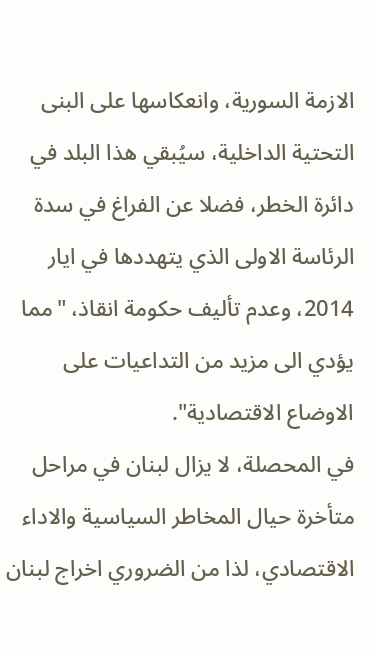الازمة السورية، وانعكاسها على البنى التحتية الداخلية، سيُبقي هذا البلد في دائرة الخطر، فضلا عن الفراغ في سدة الرئاسة الاولى الذي يتهددها في ايار 2014، وعدم تأليف حكومة انقاذ، "مما يؤدي الى مزيد من التداعيات على الاوضاع الاقتصادية".
في المحصلة، لا يزال لبنان في مراحل متأخرة حيال المخاطر السياسية والاداء الاقتصادي، لذا من الضروري اخراج لبنان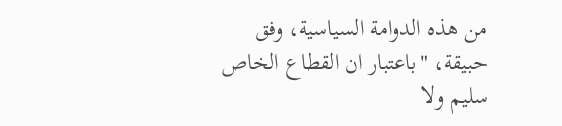من هذه الدوامة السياسية، وفق حبيقة، "باعتبار ان القطاع الخاص سليم ولا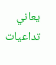يعاني تداعيات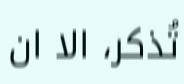تُذكر، الا ان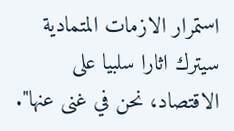استمرار الازمات المتمادية سيترك اثارا سلبيا على الاقتصاد، نحن في غنى عنها".